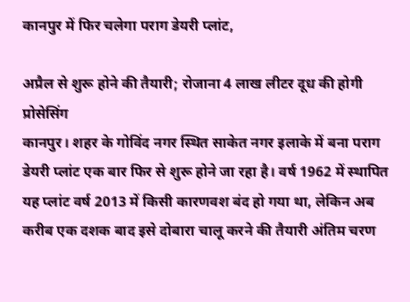कानपुर में फिर चलेगा पराग डेयरी प्लांट,

अप्रैल से शुरू होने की तैयारी; रोजाना 4 लाख लीटर दूध की होगी प्रोसेसिंग
कानपुर। शहर के गोविंद नगर स्थित साकेत नगर इलाके में बना पराग डेयरी प्लांट एक बार फिर से शुरू होने जा रहा है। वर्ष 1962 में स्थापित यह प्लांट वर्ष 2013 में किसी कारणवश बंद हो गया था, लेकिन अब करीब एक दशक बाद इसे दोबारा चालू करने की तैयारी अंतिम चरण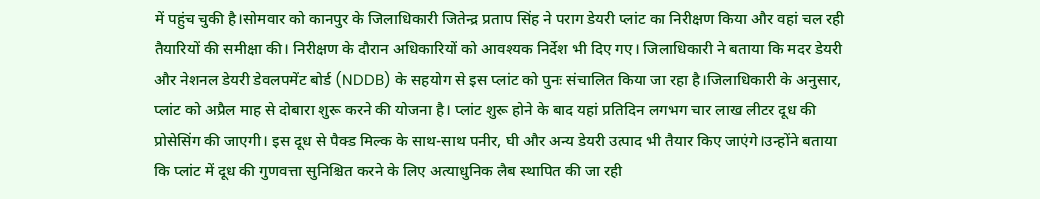में पहुंच चुकी है।सोमवार को कानपुर के जिलाधिकारी जितेन्द्र प्रताप सिंह ने पराग डेयरी प्लांट का निरीक्षण किया और वहां चल रही तैयारियों की समीक्षा की। निरीक्षण के दौरान अधिकारियों को आवश्यक निर्देश भी दिए गए। जिलाधिकारी ने बताया कि मदर डेयरी और नेशनल डेयरी डेवलपमेंट बोर्ड (NDDB) के सहयोग से इस प्लांट को पुनः संचालित किया जा रहा है।जिलाधिकारी के अनुसार, प्लांट को अप्रैल माह से दोबारा शुरू करने की योजना है। प्लांट शुरू होने के बाद यहां प्रतिदिन लगभग चार लाख लीटर दूध की प्रोसेसिंग की जाएगी। इस दूध से पैक्ड मिल्क के साथ-साथ पनीर, घी और अन्य डेयरी उत्पाद भी तैयार किए जाएंगे।उन्होंने बताया कि प्लांट में दूध की गुणवत्ता सुनिश्चित करने के लिए अत्याधुनिक लैब स्थापित की जा रही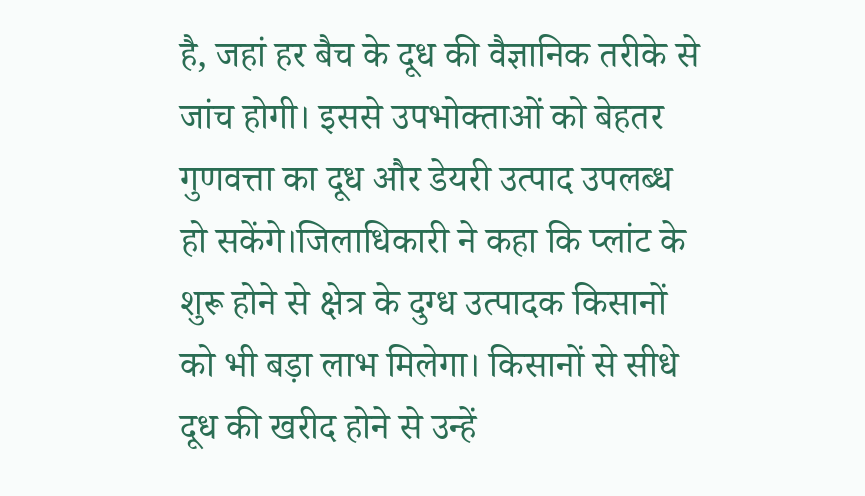है, जहां हर बैच के दूध की वैज्ञानिक तरीके से जांच होगी। इससे उपभोक्ताओं को बेहतर गुणवत्ता का दूध और डेयरी उत्पाद उपलब्ध हो सकेंगे।जिलाधिकारी ने कहा कि प्लांट के शुरू होने से क्षेत्र के दुग्ध उत्पादक किसानों को भी बड़ा लाभ मिलेगा। किसानों से सीधे दूध की खरीद होने से उन्हें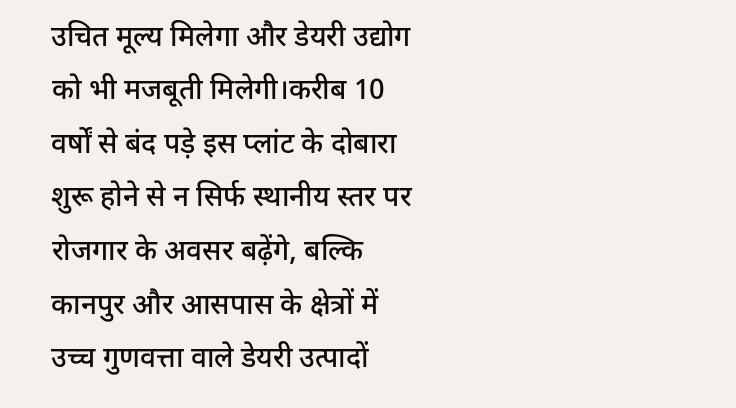उचित मूल्य मिलेगा और डेयरी उद्योग को भी मजबूती मिलेगी।करीब 10 वर्षों से बंद पड़े इस प्लांट के दोबारा शुरू होने से न सिर्फ स्थानीय स्तर पर रोजगार के अवसर बढ़ेंगे, बल्कि कानपुर और आसपास के क्षेत्रों में उच्च गुणवत्ता वाले डेयरी उत्पादों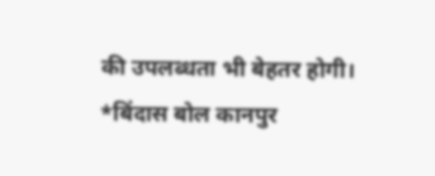की उपलब्धता भी बेहतर होगी।
*बिंदास बोल कानपुर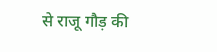से राजू गौड़ की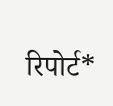रिपोर्ट*